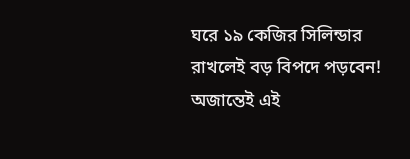ঘরে ১৯ কেজির সিলিন্ডার রাখলেই বড় বিপদে পড়বেন! অজান্তেই এই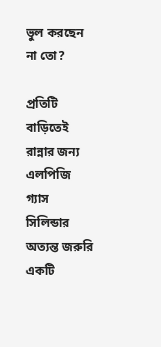ভুল করছেন না তো?

প্রতিটি বাড়িতেই রান্নার জন্য এলপিজি গ্যাস সিলিন্ডার অত্যন্ত জরুরি একটি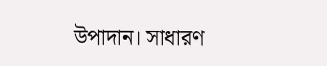উপাদান। সাধারণ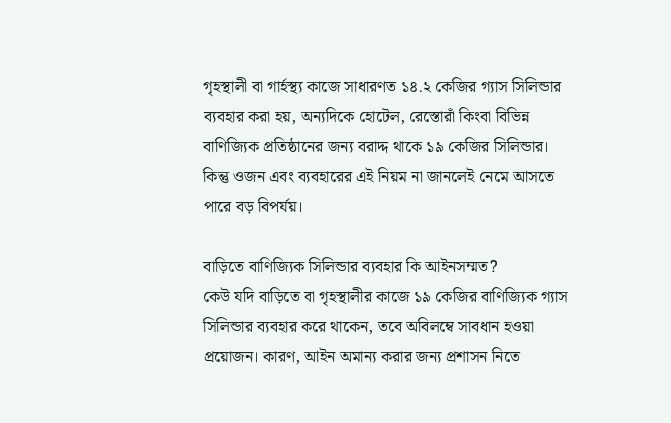গৃহস্থালী বা গার্হস্থ্য কাজে সাধারণত ১৪.২ কেজির গ্যাস সিলিন্ডার ব্যবহার করা হয়, অন্যদিকে হোটেল, রেস্তোরাঁ কিংবা বিভিন্ন বাণিজ্যিক প্রতিষ্ঠানের জন্য বরাদ্দ থাকে ১৯ কেজির সিলিন্ডার। কিন্তু ওজন এবং ব্যবহারের এই নিয়ম না জানলেই নেমে আসতে পারে বড় বিপর্যয়।

বাড়িতে বাণিজ্যিক সিলিন্ডার ব্যবহার কি আইনসম্মত?
কেউ যদি বাড়িতে বা গৃহস্থালীর কাজে ১৯ কেজির বাণিজ্যিক গ্যাস সিলিন্ডার ব্যবহার করে থাকেন, তবে অবিলম্বে সাবধান হওয়া প্রয়োজন। কারণ, আইন অমান্য করার জন্য প্রশাসন নিতে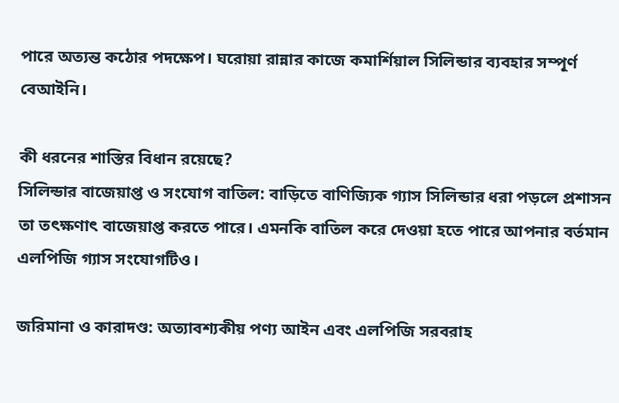পারে অত্যন্ত কঠোর পদক্ষেপ। ঘরোয়া রান্নার কাজে কমার্শিয়াল সিলিন্ডার ব্যবহার সম্পূর্ণ বেআইনি।

কী ধরনের শাস্তির বিধান রয়েছে?
সিলিন্ডার বাজেয়াপ্ত ও সংযোগ বাতিল: বাড়িতে বাণিজ্যিক গ্যাস সিলিন্ডার ধরা পড়লে প্রশাসন তা তৎক্ষণাৎ বাজেয়াপ্ত করতে পারে। এমনকি বাতিল করে দেওয়া হতে পারে আপনার বর্তমান এলপিজি গ্যাস সংযোগটিও।

জরিমানা ও কারাদণ্ড: অত্যাবশ্যকীয় পণ্য আইন এবং এলপিজি সরবরাহ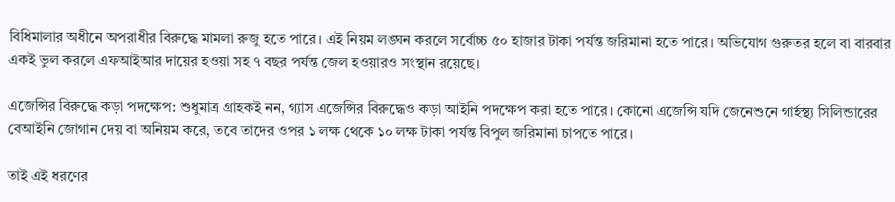বিধিমালার অধীনে অপরাধীর বিরুদ্ধে মামলা রুজু হতে পারে। এই নিয়ম লঙ্ঘন করলে সর্বোচ্চ ৫০ হাজার টাকা পর্যন্ত জরিমানা হতে পারে। অভিযোগ গুরুতর হলে বা বারবার একই ভুল করলে এফআইআর দায়ের হওয়া সহ ৭ বছর পর্যন্ত জেল হওয়ারও সংস্থান রয়েছে।

এজেন্সির বিরুদ্ধে কড়া পদক্ষেপ: শুধুমাত্র গ্রাহকই নন, গ্যাস এজেন্সির বিরুদ্ধেও কড়া আইনি পদক্ষেপ করা হতে পারে। কোনো এজেন্সি যদি জেনেশুনে গার্হস্থ্য সিলিন্ডারের বেআইনি জোগান দেয় বা অনিয়ম করে, তবে তাদের ওপর ১ লক্ষ থেকে ১০ লক্ষ টাকা পর্যন্ত বিপুল জরিমানা চাপতে পারে।

তাই এই ধরণের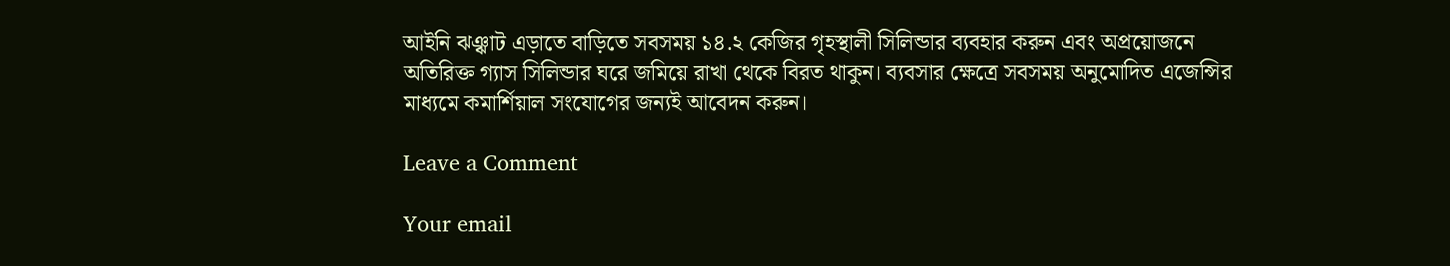আইনি ঝঞ্ঝাট এড়াতে বাড়িতে সবসময় ১৪.২ কেজির গৃহস্থালী সিলিন্ডার ব্যবহার করুন এবং অপ্রয়োজনে অতিরিক্ত গ্যাস সিলিন্ডার ঘরে জমিয়ে রাখা থেকে বিরত থাকুন। ব্যবসার ক্ষেত্রে সবসময় অনুমোদিত এজেন্সির মাধ্যমে কমার্শিয়াল সংযোগের জন্যই আবেদন করুন।

Leave a Comment

Your email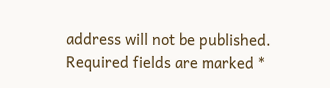address will not be published. Required fields are marked *